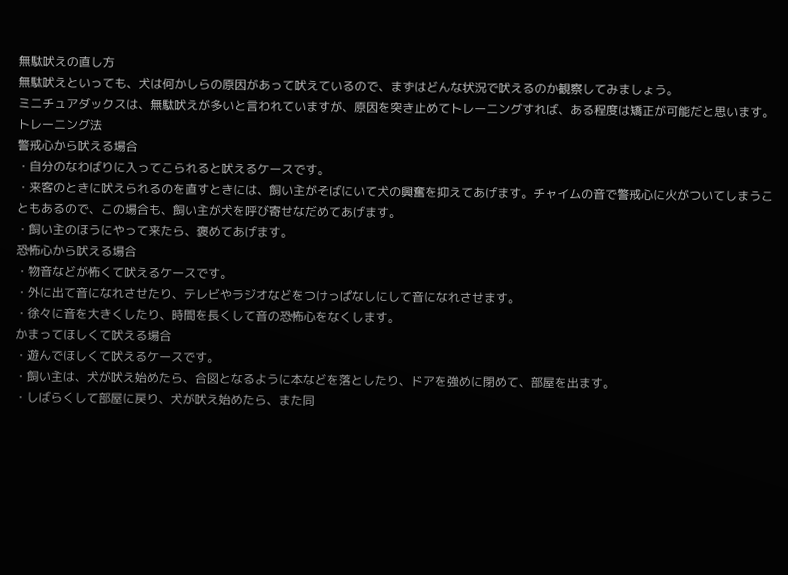無駄吠えの直し方
無駄吠えといっても、犬は何かしらの原因があって吠えているので、まずはどんな状況で吠えるのか観察してみましょう。
ミニチュアダックスは、無駄吠えが多いと言われていますが、原因を突き止めてトレーニングすれば、ある程度は矯正が可能だと思います。
トレーニング法
警戒心から吠える場合
・自分のなわばりに入ってこられると吠えるケースです。
・来客のときに吠えられるのを直すときには、飼い主がそばにいて犬の興奮を抑えてあげます。チャイムの音で警戒心に火がついてしまうこともあるので、この場合も、飼い主が犬を呼び寄せなだめてあげます。
・飼い主のほうにやって来たら、褒めてあげます。
恐怖心から吠える場合
・物音などが怖くて吠えるケースです。
・外に出て音になれさせたり、テレビやラジオなどをつけっぱなしにして音になれさせます。
・徐々に音を大きくしたり、時間を長くして音の恐怖心をなくします。
かまってほしくて吠える場合
・遊んでほしくて吠えるケースです。
・飼い主は、犬が吠え始めたら、合図となるように本などを落としたり、ドアを強めに閉めて、部屋を出ます。
・しばらくして部屋に戻り、犬が吠え始めたら、また同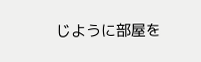じように部屋を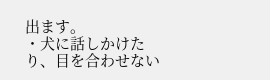出ます。
・犬に話しかけたり、目を合わせない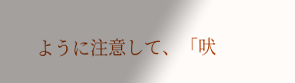ように注意して、「吠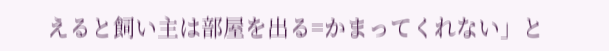えると飼い主は部屋を出る=かまってくれない」と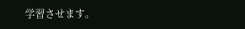学習させます。